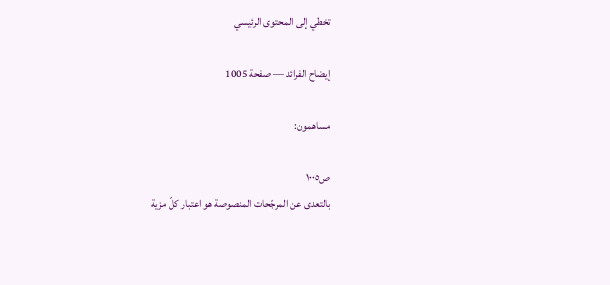تخطي إلى المحتوى الرئيسي

إيضاح الفرائد — صفحة 1005

مساهمون:

ص١٠٠٥
بالتعدى عن المرجّحات المنصوصة هو اعتبار كلّ مزية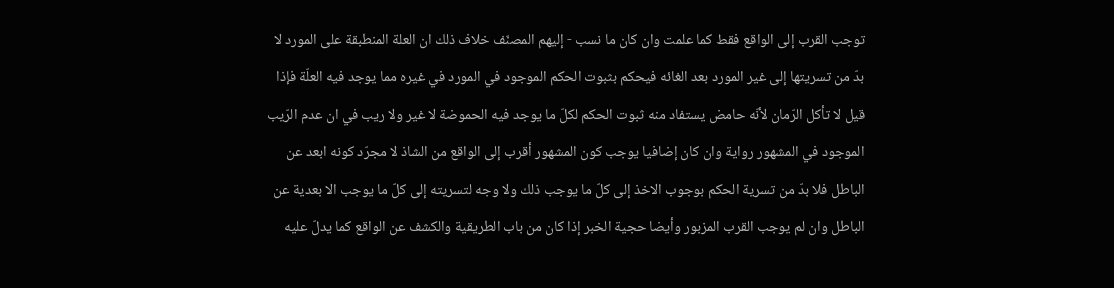توجب القرب إلى الواقع فقط كما علمت وان كان ما نسب - إليهم المصنّف خلاف ذلك ان العلة المنطبقة على المورد لا بدّ من تسريتها إلى غير المورد بعد الغائه فيحكم بثبوت الحكم الموجود في المورد في غيره مما يوجد فيه العلّة فإذا قيل لا تأكل الرّمان لأنّه حامض يستفاد منه ثبوت الحكم لكلّ ما يوجد فيه الحموضة لا غير ولا ريب في ان عدم الرّيب الموجود في المشهور رواية وان كان إضافيا يوجب كون المشهور أقرب إلى الواقع من الشاذ لا مجرّد كونه ابعد عن الباطل فلا بدّ من تسرية الحكم بوجوب الاخذ إلى كلّ ما يوجب ذلك ولا وجه لتسريته إلى كلّ ما يوجب الا بعدية عن الباطل وان لم يوجب القرب المزبور وأيضا حجية الخبر إذا كان من باب الطريقية والكشف عن الواقع كما يدلّ عليه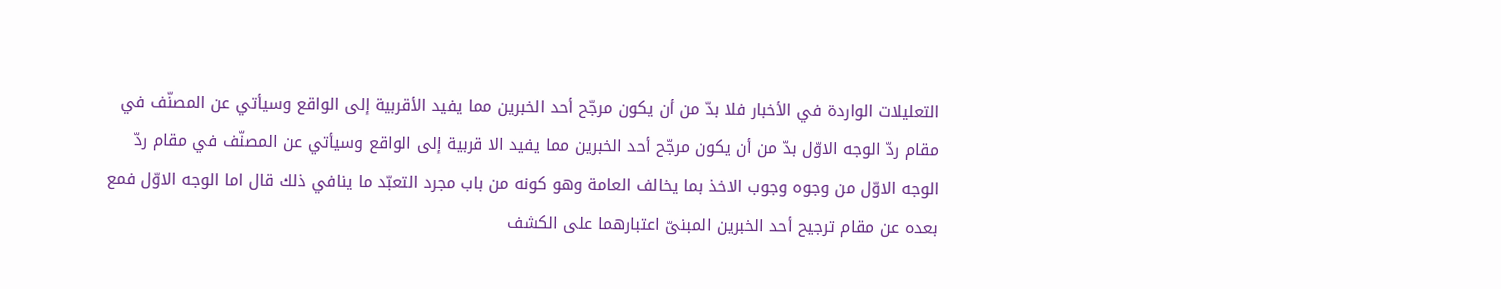التعليلات الواردة في الأخبار فلا بدّ من أن يكون مرجّح أحد الخبرين مما يفيد الأقربية إلى الواقع وسيأتي عن المصنّف في مقام ردّ الوجه الاوّل بدّ من أن يكون مرجّح أحد الخبرين مما يفيد الا قربية إلى الواقع وسيأتي عن المصنّف في مقام ردّ الوجه الاوّل من وجوه وجوب الاخذ بما يخالف العامة وهو كونه من باب مجرد التعبّد ما ينافي ذلك قال اما الوجه الاوّل فمع بعده عن مقام ترجيح أحد الخبرين المبنىّ اعتبارهما على الكشف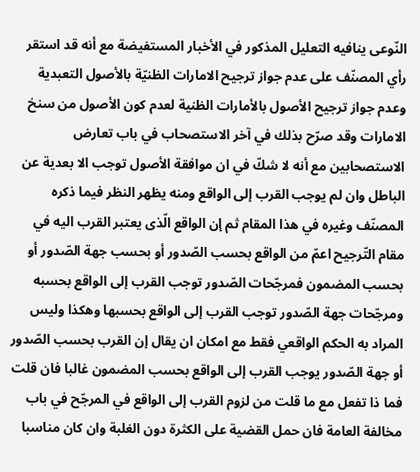النّوعى ينافيه التعليل المذكور في الأخبار المستفيضة مع أنه قد استقر رأي المصنّف على عدم جواز ترجيح الامارات الظنيّة بالأصول التعبدية وعدم جواز ترجيح الأصول بالأمارات الظنية لعدم كون الأصول من سنخ الامارات وقد صرّح بذلك في آخر الاستصحاب في باب تعارض الاستصحابين مع أنه لا شكّ في ان موافقة الأصول توجب الا بعدية عن الباطل وان لم يوجب القرب إلى الواقع ومنه يظهر النظر فيما ذكره المصنّف وغيره في هذا المقام ثم إن الواقع الّذى يعتبر القرب اليه في مقام التّرجيح اعمّ من الواقع بحسب الصّدور أو بحسب جهة الصّدور أو بحسب المضمون فمرجّحات الصّدور توجب القرب إلى الواقع بحسبه ومرجّحات جهة الصّدور توجب القرب إلى الواقع بحسبها وهكذا وليس المراد به الحكم الواقعي فقط مع امكان ان يقال إن القرب بحسب الصّدور أو جهة الصّدور يوجب القرب إلى الواقع بحسب المضمون غالبا فان قلت فما ذا تفعل مع ما قلت من لزوم القرب إلى الواقع في المرجّح في باب مخالفة العامة فان حمل القضية على الكثرة دون الغلبة وان كان مناسبا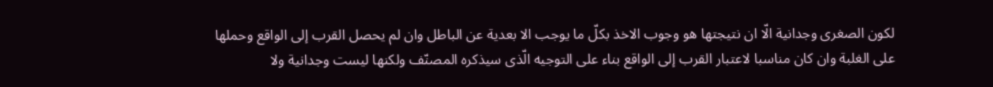لكون الصغرى وجدانية الّا ان نتيجتها هو وجوب الاخذ بكلّ ما يوجب الا بعدية عن الباطل وان لم يحصل القرب إلى الواقع وحملها على الغلبة وان كان مناسبا لاعتبار القرب إلى الواقع بناء على التوجيه الّذى سيذكره المصنّف ولكنها ليست وجدانية ولا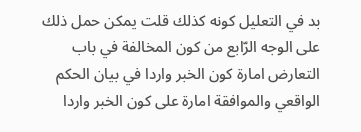بد في التعليل كونه كذلك قلت يمكن حمل ذلك على الوجه الرّابع من كون المخالفة في باب التعارض امارة كون الخبر واردا في بيان الحكم الواقعي والموافقة امارة على كون الخبر واردا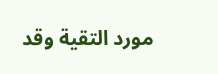مورد التقية وقد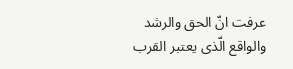عرفت انّ الحق والرشد والواقع الّذى يعتبر القرب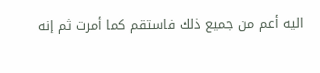اليه أعم من جميع ذلك فاستقم كما أمرت ثم إنه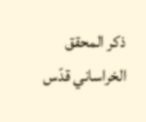ذكر المحقق الخراساني قدّس